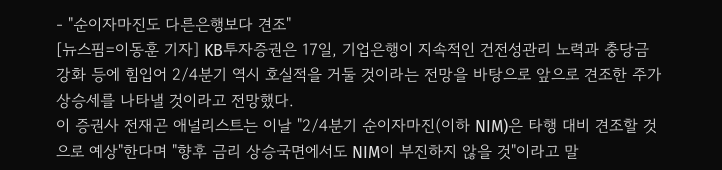- "순이자마진도 다른은행보다 견조"
[뉴스핌=이동훈 기자] KB투자증권은 17일, 기업은행이 지속적인 건전성관리 노력과 충당금 강화 등에 힘입어 2/4분기 역시 호실적을 거둘 것이라는 전망을 바탕으로 앞으로 견조한 주가 상승세를 나타낼 것이라고 전망했다.
이 증권사 전재곤 애널리스트는 이날 "2/4분기 순이자마진(이하 NIM)은 타행 대비 견조할 것으로 예상"한다며 "향후 금리 상승국면에서도 NIM이 부진하지 않을 것"이라고 말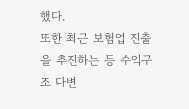했다.
또한 최근 보험업 진출을 추진하는 등 수익구조 다변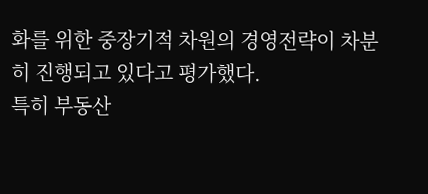화를 위한 중장기적 차원의 경영전략이 차분히 진행되고 있다고 평가했다.
특히 부동산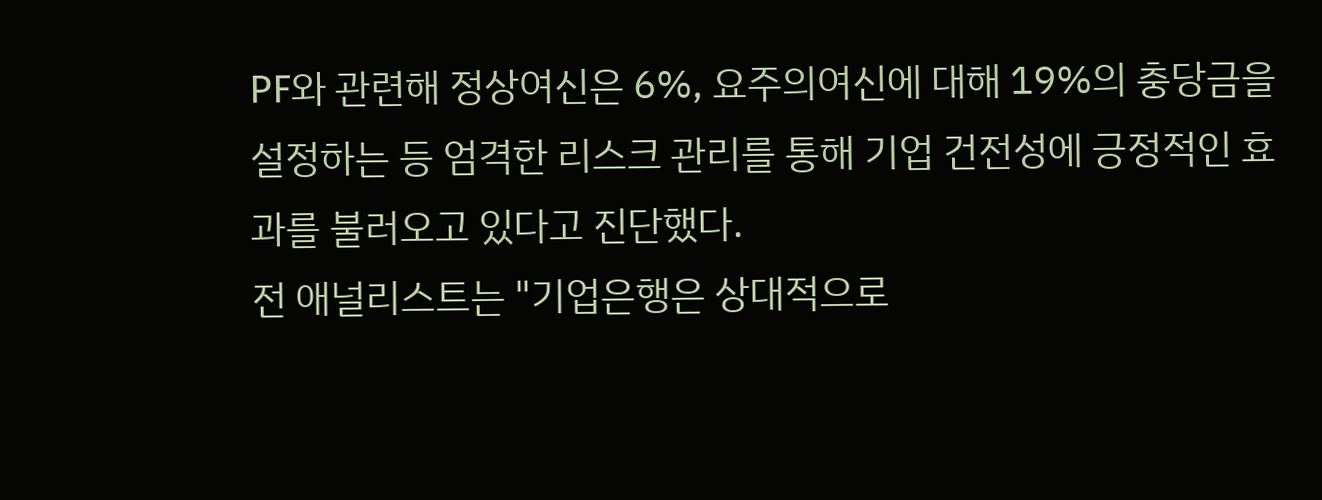PF와 관련해 정상여신은 6%, 요주의여신에 대해 19%의 충당금을 설정하는 등 엄격한 리스크 관리를 통해 기업 건전성에 긍정적인 효과를 불러오고 있다고 진단했다.
전 애널리스트는 "기업은행은 상대적으로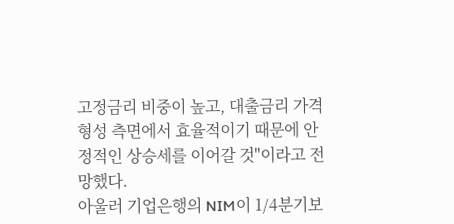고정금리 비중이 높고, 대출금리 가격 형성 측면에서 효율적이기 때문에 안정적인 상승세를 이어갈 것"이라고 전망했다.
아울러 기업은행의 NIM이 1/4분기보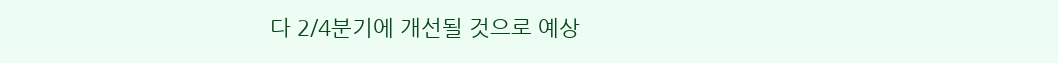다 2/4분기에 개선될 것으로 예상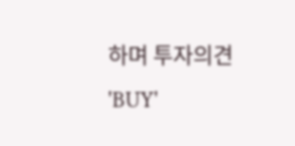하며 투자의견 'BUY'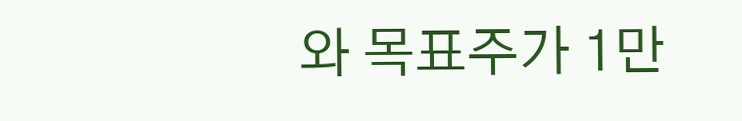와 목표주가 1만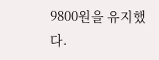9800원을 유지했다.